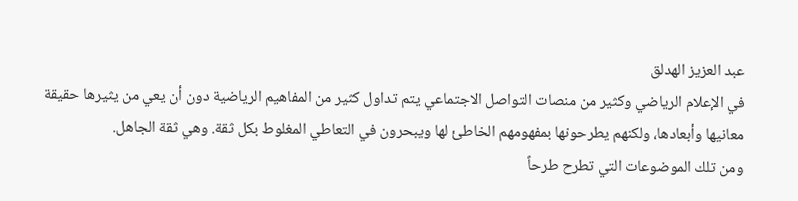عبد العزيز الهدلق
في الإعلام الرياضي وكثير من منصات التواصل الاجتماعي يتم تداول كثير من المفاهيم الرياضية دون أن يعي من يثيرها حقيقة معانيها وأبعادها، ولكنهم يطرحونها بمفهومهم الخاطئ لها ويبحرون في التعاطي المغلوط بكل ثقة. وهي ثقة الجاهل.
ومن تلك الموضوعات التي تطرح طرحاً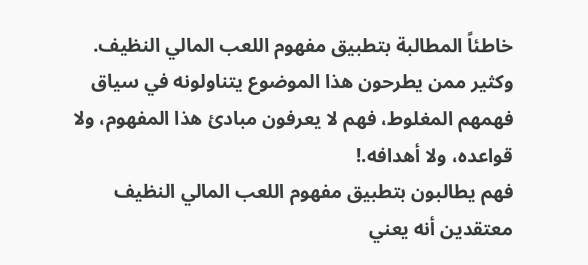خاطئاً المطالبة بتطبيق مفهوم اللعب المالي النظيف. وكثير ممن يطرحون هذا الموضوع يتناولونه في سياق فهمهم المغلوط، فهم لا يعرفون مبادئ هذا المفهوم، ولا قواعده، ولا أهدافه.!
فهم يطالبون بتطبيق مفهوم اللعب المالي النظيف معتقدين أنه يعني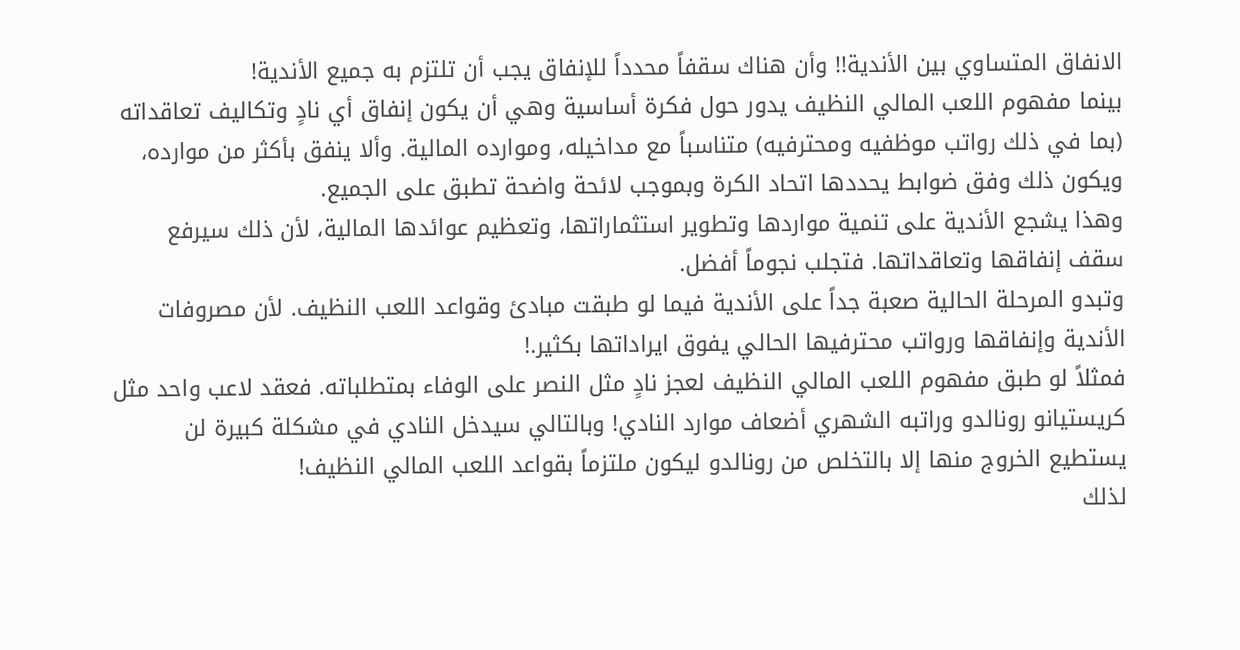الانفاق المتساوي بين الأندية!! وأن هناك سقفاً محدداً للإنفاق يجب أن تلتزم به جميع الأندية!
بينما مفهوم اللعب المالي النظيف يدور حول فكرة أساسية وهي أن يكون إنفاق أي نادٍ وتكاليف تعاقداته (بما في ذلك رواتب موظفيه ومحترفيه) متناسباً مع مداخيله، وموارده المالية. وألا ينفق بأكثر من موارده، ويكون ذلك وفق ضوابط يحددها اتحاد الكرة وبموجب لائحة واضحة تطبق على الجميع.
وهذا يشجع الأندية على تنمية مواردها وتطوير استثماراتها، وتعظيم عوائدها المالية، لأن ذلك سيرفع سقف إنفاقها وتعاقداتها. فتجلب نجوماً أفضل.
وتبدو المرحلة الحالية صعبة جداً على الأندية فيما لو طبقت مبادئ وقواعد اللعب النظيف. لأن مصروفات الأندية وإنفاقها ورواتب محترفيها الحالي يفوق ايراداتها بكثير.!
فمثلاً لو طبق مفهوم اللعب المالي النظيف لعجز نادٍ مثل النصر على الوفاء بمتطلباته. فعقد لاعب واحد مثل كريستيانو رونالدو وراتبه الشهري أضعاف موارد النادي! وبالتالي سيدخل النادي في مشكلة كبيرة لن يستطيع الخروج منها إلا بالتخلص من رونالدو ليكون ملتزماً بقواعد اللعب المالي النظيف!
لذلك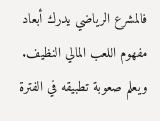فالمشرع الرياضي يدرك أبعاد مفهوم اللعب المالي النظيف. ويعلم صعوبة تطبيقه في الفترة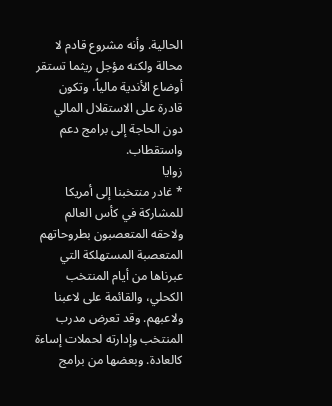الحالية. وأنه مشروع قادم لا محالة ولكنه مؤجل ريثما تستقر أوضاع الأندية مالياً، وتكون قادرة على الاستقلال المالي دون الحاجة إلى برامج دعم واستقطاب.
زوايا
* غادر منتخبنا إلى أمريكا للمشاركة في كأس العالم ولاحقه المتعصبون بطروحاتهم المتعصبة المستهلكة التي عبرناها من أيام المنتخب الكحلي، والقائمة على لاعبنا ولاعبهم. وقد تعرض مدرب المنتخب وإدارته لحملات إساءة كالعادة. وبعضها من برامج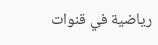رياضية في قنوات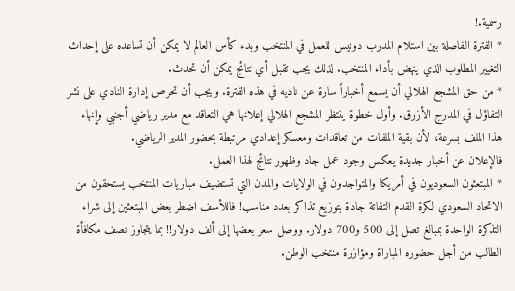رسمية.!
* الفترة الفاصلة بين استلام المدرب دونيس للعمل في المنتخب وبدء كأس العالم لا يمكن أن تساعده على إحداث التغيير المطلوب الذي ينهض بأداء المنتخب. لذلك يجب تقبل أي نتائج يمكن أن تحدث.
* من حق المشجع الهلالي أن يسمع أخباراً سارة عن ناديه في هذه الفترة. ويجب أن تحرص إدارة النادي على نشر التفاؤل في المدرج الأزرق. وأول خطوة ينتظر المشجع الهلالي إعلانها هي التعاقد مع مدير رياضي أجنبي وإنهاء هذا الملف بسرعة، لأن بقية الملفات من تعاقدات ومعسكر إعدادي مرتبطة بحضور المدير الرياضي.
فالإعلان عن أخبار جديدة يعكس وجود عمل جاد وظهور نتائج لهذا العمل.
* المبتعثون السعوديون في أمريكا والمتواجدون في الولايات والمدن التي تستضيف مباريات المنتخب يستحقون من الاتحاد السعودي لكرة القدم التفاتة جادة بتوزيع تذاكر بعدد مناسب! فاللأسف اضطر بعض المبتعثين إلى شراء التذكرة الواحدة بمبالغ تصل إلى 500 و700 دولار. ووصل سعر بعضها إلى ألف دولار!! بما يتجاوز نصف مكافأة الطالب من أجل حضوره المباراة ومؤازرة منتخب الوطن.